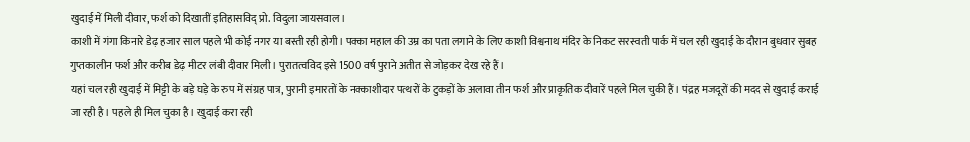खुदाई में मिली दीवार, फर्श को दिखातीं इतिहासविद् प्रो. विदुला जायसवाल।
काशी में गंगा किनारे डेढ़ हजार साल पहले भी कोई नगर या बस्ती रही होगी। पक्का महाल की उम्र का पता लगाने के लिए काशी विश्वनाथ मंदिर के निकट सरस्वती पार्क में चल रही खुदाई के दौरान बुधवार सुबह गुप्तकालीन फर्श और करीब डेढ़ मीटर लंबी दीवार मिली। पुरातत्वविद इसे 1500 वर्ष पुराने अतीत से जोड़कर देख रहे हैं।
यहां चल रही खुदाई में मिट्टी के बड़े घड़े के रुप में संग्रह पात्र, पुरानी इमारतों के नक्काशीदार पत्थरों के टुकड़ों के अलावा तीन फर्श और प्राकृतिक दीवारें पहले मिल चुकी हैं। पंद्रह मजदूरों की मदद से खुदाई कराई जा रही है। पहले ही मिल चुका है। खुदाई करा रही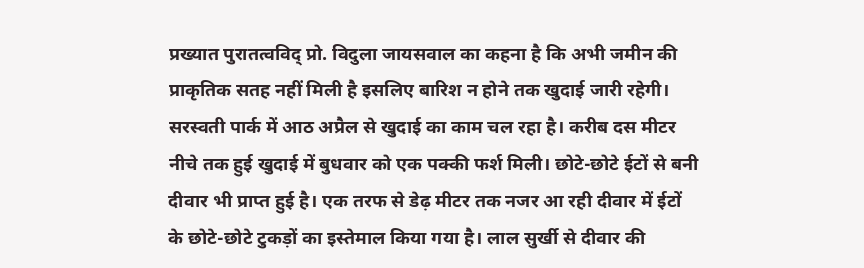प्रख्यात पुरातत्वविद् प्रो. विदुला जायसवाल का कहना है कि अभी जमीन की प्राकृतिक सतह नहीं मिली है इसलिए बारिश न होने तक खुदाई जारी रहेगी।
सरस्वती पार्क में आठ अप्रैल से खुदाई का काम चल रहा है। करीब दस मीटर नीचे तक हुई खुदाई में बुधवार को एक पक्की फर्श मिली। छोटे-छोटे ईटों से बनी दीवार भी प्राप्त हुई है। एक तरफ से डेढ़ मीटर तक नजर आ रही दीवार में ईटों के छोटे-छोटे टुकड़ों का इस्तेमाल किया गया है। लाल सुर्खी से दीवार की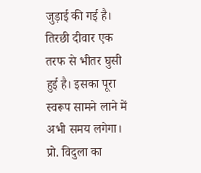जुड़ाई की गई है। तिरछी दीवार एक तरफ से भीतर घुसी हुई है। इसका पूरा स्वरूप सामने लाने में अभी समय लगेगा। प्रो. विदुला का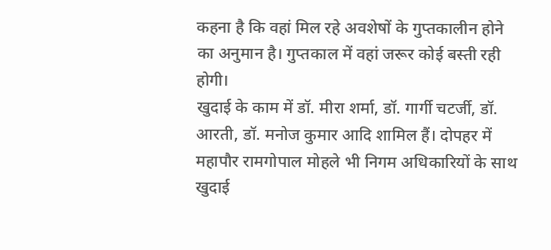कहना है कि वहां मिल रहे अवशेषों के गुप्तकालीन होने का अनुमान है। गुप्तकाल में वहां जरूर कोई बस्ती रही होगी।
खुदाई के काम में डॉ. मीरा शर्मा, डॉ. गार्गी चटर्जी, डॉ. आरती, डॉ. मनोज कुमार आदि शामिल हैं। दोपहर में महापौर रामगोपाल मोहले भी निगम अधिकारियों के साथ खुदाई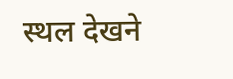स्थल देखने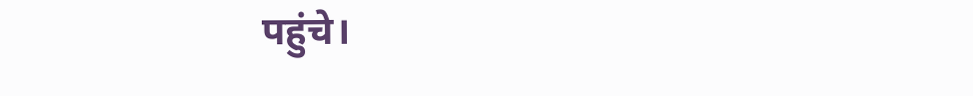पहुंचे।